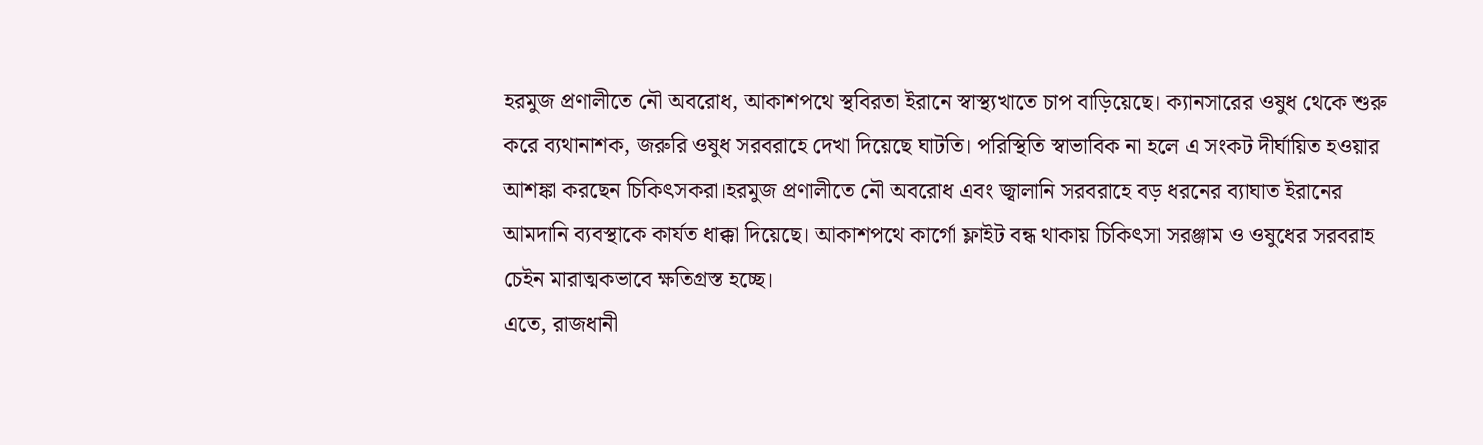হরমুজ প্রণালীতে নৌ অবরোধ, আকাশপথে স্থবিরতা ইরানে স্বাস্থ্যখাতে চাপ বাড়িয়েছে। ক্যানসারের ওষুধ থেকে শুরু করে ব্যথানাশক, জরুরি ওষুধ সরবরাহে দেখা দিয়েছে ঘাটতি। পরিস্থিতি স্বাভাবিক না হলে এ সংকট দীর্ঘায়িত হওয়ার আশঙ্কা করছেন চিকিৎসকরা।হরমুজ প্রণালীতে নৌ অবরোধ এবং জ্বালানি সরবরাহে বড় ধরনের ব্যাঘাত ইরানের আমদানি ব্যবস্থাকে কার্যত ধাক্কা দিয়েছে। আকাশপথে কার্গো ফ্লাইট বন্ধ থাকায় চিকিৎসা সরঞ্জাম ও ওষুধের সরবরাহ চেইন মারাত্মকভাবে ক্ষতিগ্রস্ত হচ্ছে।
এতে, রাজধানী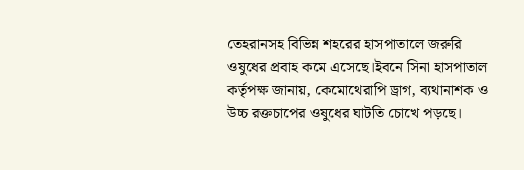তেহরানসহ বিভিন্ন শহরের হাসপাতালে জরুরি ওষুধের প্রবাহ কমে এসেছে।ইবনে সিনা হাসপাতাল কর্তৃপক্ষ জানায়, কেমোথেরাপি ড্রাগ, ব্যথানাশক ও উচ্চ রক্তচাপের ওষুধের ঘাটতি চোখে পড়ছে।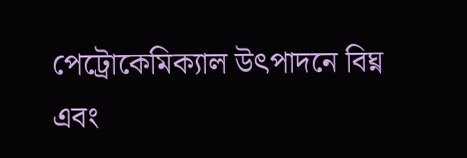পেট্রোকেমিক্যাল উৎপাদনে বিঘ্ন এবং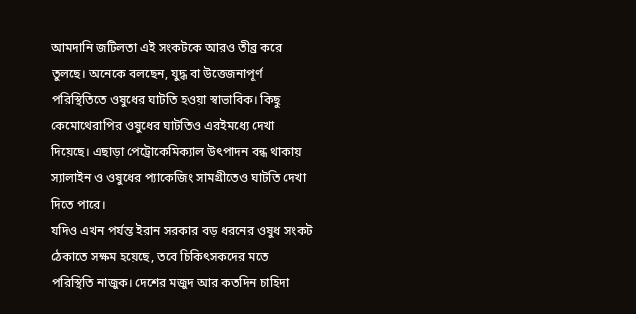আমদানি জটিলতা এই সংকটকে আরও তীব্র করে তুলছে। অনেকে বলছেন, যুদ্ধ বা উত্তেজনাপূর্ণ পরিস্থিতিতে ওষুধের ঘাটতি হওয়া স্বাভাবিক। কিছু কেমোথেরাপির ওষুধের ঘাটতিও এরইমধ্যে দেখা দিয়েছে। এছাড়া পেট্রোকেমিক্যাল উৎপাদন বন্ধ থাকায় স্যালাইন ও ওষুধের প্যাকেজিং সামগ্রীতেও ঘাটতি দেখা দিতে পারে।
যদিও এখন পর্যন্ত ইরান সরকার বড় ধরনের ওষুধ সংকট ঠেকাতে সক্ষম হয়েছে, তবে চিকিৎসকদের মতে পরিস্থিতি নাজুক। দেশের মজুদ আর কতদিন চাহিদা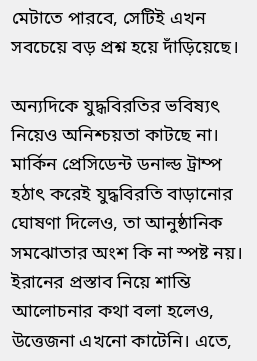মেটাতে পারবে, সেটিই এখন সবচেয়ে বড় প্রশ্ন হয়ে দাঁড়িয়েছে।

অন্যদিকে যুদ্ধবিরতির ভবিষ্যৎ নিয়েও অনিশ্চয়তা কাটছে না।
মার্কিন প্রেসিডেন্ট ডনাল্ড ট্রাম্প হঠাৎ করেই যুদ্ধবিরতি বাড়ানোর ঘোষণা দিলেও, তা আনুষ্ঠানিক সমঝোতার অংশ কি না স্পষ্ট নয়। ইরানের প্রস্তাব নিয়ে শান্তি আলোচনার কথা বলা হলেও, উত্তেজনা এখনো কাটেনি। এতে,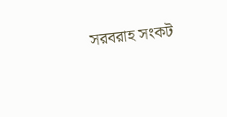সরবরাহ সংকট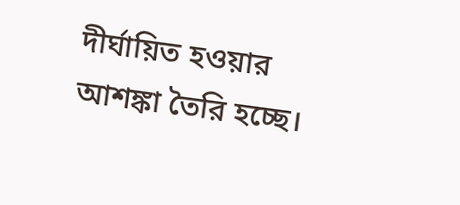দীর্ঘায়িত হওয়ার আশঙ্কা তৈরি হচ্ছে।